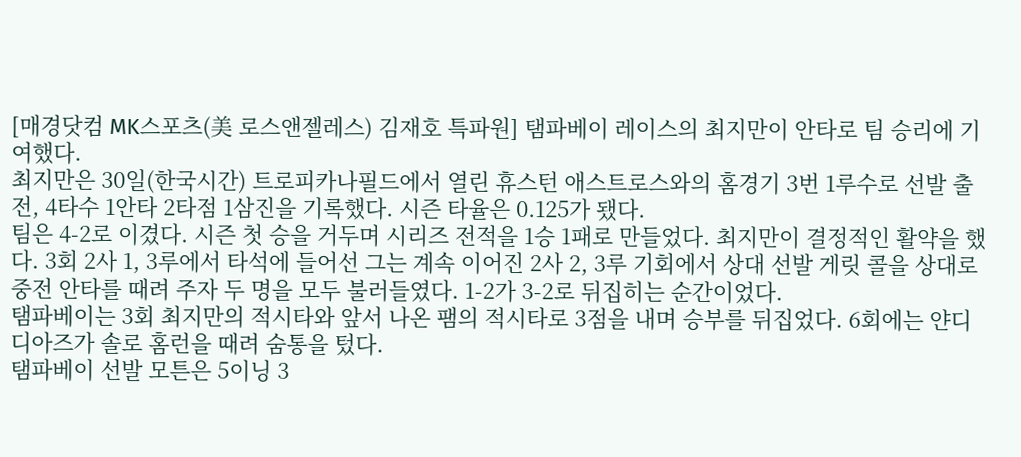[매경닷컴 MK스포츠(美 로스앤젤레스) 김재호 특파원] 탬파베이 레이스의 최지만이 안타로 팀 승리에 기여했다.
최지만은 30일(한국시간) 트로피카나필드에서 열린 휴스턴 애스트로스와의 홈경기 3번 1루수로 선발 출전, 4타수 1안타 2타점 1삼진을 기록했다. 시즌 타율은 0.125가 됐다.
팀은 4-2로 이겼다. 시즌 첫 승을 거두며 시리즈 전적을 1승 1패로 만들었다. 최지만이 결정적인 활약을 했다. 3회 2사 1, 3루에서 타석에 들어선 그는 계속 이어진 2사 2, 3루 기회에서 상대 선발 게릿 콜을 상대로 중전 안타를 때려 주자 두 명을 모두 불러들였다. 1-2가 3-2로 뒤집히는 순간이었다.
탬파베이는 3회 최지만의 적시타와 앞서 나온 팸의 적시타로 3점을 내며 승부를 뒤집었다. 6회에는 얀디 디아즈가 솔로 홈런을 때려 숨통을 텄다.
탬파베이 선발 모튼은 5이닝 3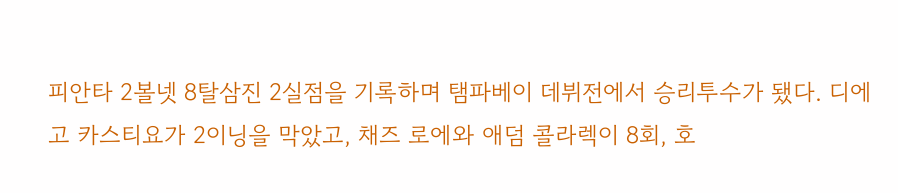피안타 2볼넷 8탈삼진 2실점을 기록하며 탬파베이 데뷔전에서 승리투수가 됐다. 디에고 카스티요가 2이닝을 막았고, 채즈 로에와 애덤 콜라렉이 8회, 호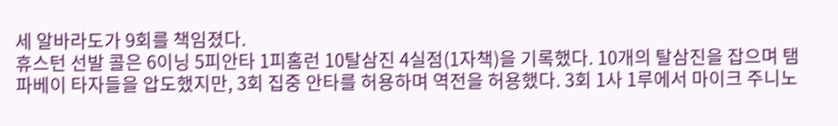세 알바라도가 9회를 책임졌다.
휴스턴 선발 콜은 6이닝 5피안타 1피홈런 10탈삼진 4실점(1자책)을 기록했다. 10개의 탈삼진을 잡으며 탬파베이 타자들을 압도했지만, 3회 집중 안타를 허용하며 역전을 허용했다. 3회 1사 1루에서 마이크 주니노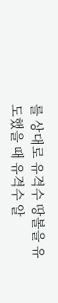를 상대로 유격수 땅볼을 유도했을 때 유격수 알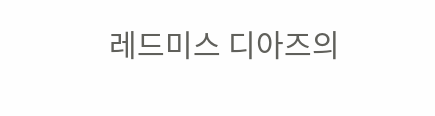레드미스 디아즈의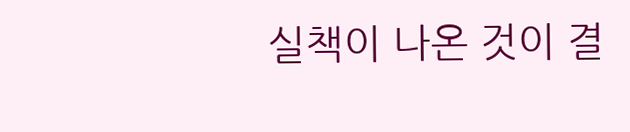실책이 나온 것이 결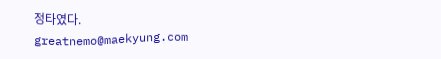정타였다. greatnemo@maekyung.com